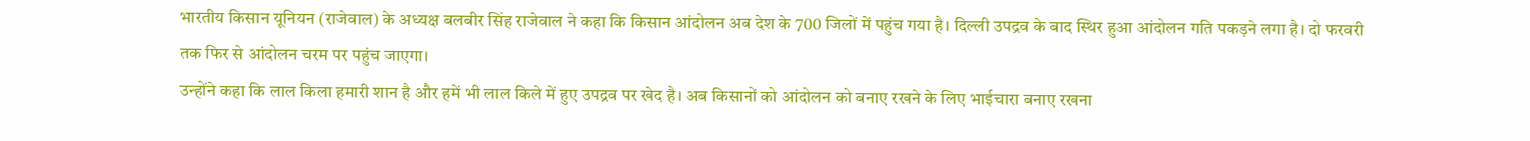भारतीय किसान यूनियन (राजेवाल) के अध्यक्ष बलबीर सिंह राजेवाल ने कहा कि किसान आंदोलन अब देश के 700 जिलों में पहुंच गया है। दिल्ली उपद्रव के बाद स्थिर हुआ आंदोलन गति पकड़ने लगा है। दो फरवरी तक फिर से आंदोलन चरम पर पहुंच जाएगा।
उन्होंने कहा कि लाल किला हमारी शान है और हमें भी लाल किले में हुए उपद्रव पर खेद है। अब किसानों को आंदोलन को बनाए रखने के लिए भाईचारा बनाए रखना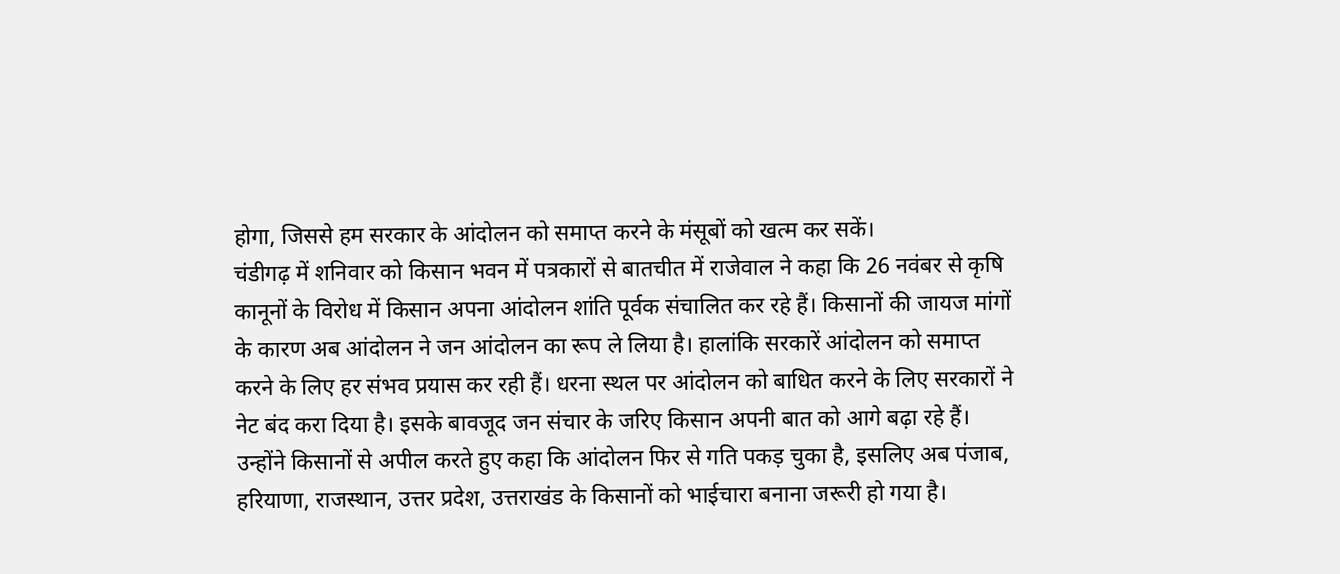होगा, जिससे हम सरकार के आंदोलन को समाप्त करने के मंसूबों को खत्म कर सकें।
चंडीगढ़ में शनिवार को किसान भवन में पत्रकारों से बातचीत में राजेवाल ने कहा कि 26 नवंबर से कृषि कानूनों के विरोध में किसान अपना आंदोलन शांति पूर्वक संचालित कर रहे हैं। किसानों की जायज मांगों के कारण अब आंदोलन ने जन आंदोलन का रूप ले लिया है। हालांकि सरकारें आंदोलन को समाप्त करने के लिए हर संभव प्रयास कर रही हैं। धरना स्थल पर आंदोलन को बाधित करने के लिए सरकारों ने नेट बंद करा दिया है। इसके बावजूद जन संचार के जरिए किसान अपनी बात को आगे बढ़ा रहे हैं।
उन्होंने किसानों से अपील करते हुए कहा कि आंदोलन फिर से गति पकड़ चुका है, इसलिए अब पंजाब, हरियाणा, राजस्थान, उत्तर प्रदेश, उत्तराखंड के किसानों को भाईचारा बनाना जरूरी हो गया है।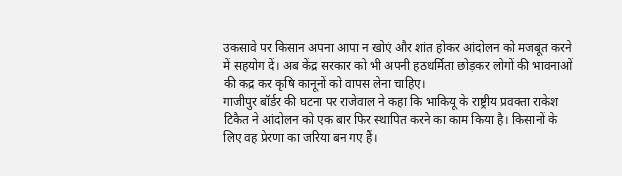उकसावे पर किसान अपना आपा न खोएं और शांत होकर आंदोलन को मजबूत करने में सहयोग दें। अब केंद्र सरकार को भी अपनी हठधर्मिता छोड़कर लोगों की भावनाओं की कद्र कर कृषि कानूनों को वापस लेना चाहिए।
गाजीपुर बॉर्डर की घटना पर राजेवाल ने कहा कि भाकियू के राष्ट्रीय प्रवक्ता राकेश टिकैत ने आंदोलन को एक बार फिर स्थापित करने का काम किया है। किसानों के लिए वह प्रेरणा का जरिया बन गए हैं।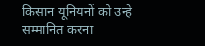किसान यूनियनों को उन्हे सम्मानित करना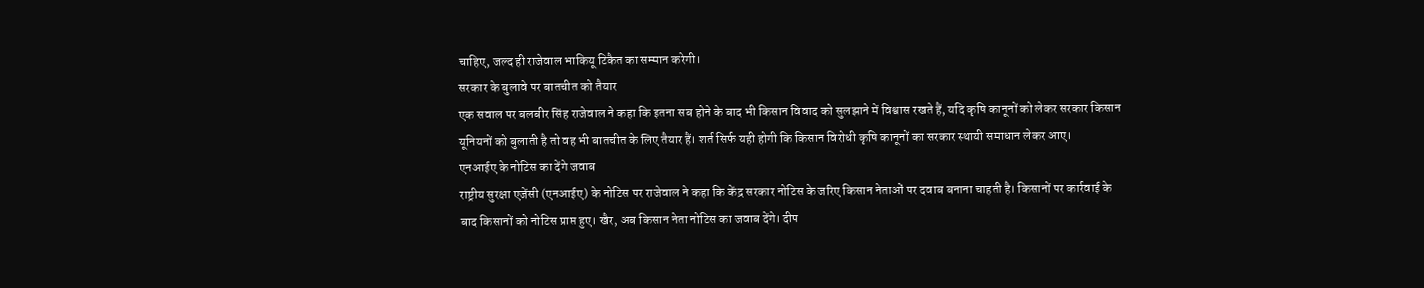चाहिए, जल्द ही राजेवाल भाकियू टिकैत का सम्मान करेगी।
सरकार के बुलावे पर बातचीत को तैयार
एक सवाल पर बलबीर सिंह राजेवाल ने कहा कि इतना सब होने के बाद भी किसान विवाद को सुलझाने में विश्वास रखते हैं, यदि कृषि कानूनों को लेकर सरकार किसान यूनियनों को बुलाती है तो वह भी बातचीत के लिए तैयार हैं। शर्त सिर्फ यही होगी कि किसान विरोधी कृषि कानूनों का सरकार स्थायी समाधान लेकर आए।
एनआईए के नोटिस का देंगे जवाब
राष्ट्रीय सुरक्षा एजेंसी (एनआईए) के नोटिस पर राजेवाल ने कहा कि केंद्र सरकार नोटिस के जरिए किसान नेताओं पर दवाब बनाना चाहती है। किसानों पर कार्रवाई के बाद किसानों को नोटिस प्राप्त हुए। खैर, अब किसान नेता नोटिस का जवाब देंगे। दीप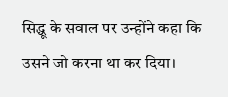सिद्धू के सवाल पर उन्होंने कहा कि उसने जो करना था कर दिया।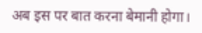अब इस पर बात करना बेमानी होगा।